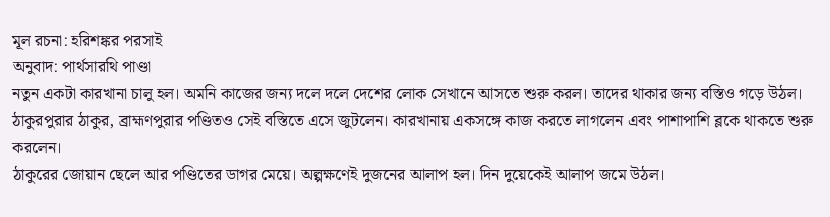মূল রচনা: হরিশঙ্কর পরসাই
অনুবাদ: পার্থসারথি পাণ্ডা
নতুন একটা কারখানা চালু হল। অমনি কাজের জন্য দলে দলে দেশের লোক সেখানে আসতে শুরু করল। তাদের থাকার জন্য বস্তিও গড়ে উঠল। ঠাকুরপুরার ঠাকুর, ব্রাহ্মণপুরার পণ্ডিতও সেই বস্তিতে এসে জুটলেন। কারখানায় একসঙ্গে কাজ করতে লাগলেন এবং পাশাপাশি ব্লকে থাকতে শুরু করলেন।
ঠাকুরের জোয়ান ছেলে আর পণ্ডিতের ডাগর মেয়ে। অল্পক্ষণেই দুজনের আলাপ হল। দিন দুয়েকেই আলাপ জমে উঠল।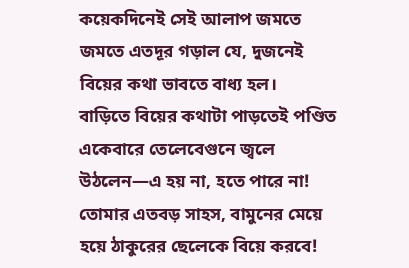কয়েকদিনেই সেই আলাপ জমতে জমতে এতদূর গড়াল যে, দুজনেই বিয়ের কথা ভাবতে বাধ্য হল।
বাড়িতে বিয়ের কথাটা পাড়তেই পণ্ডিত একেবারে তেলেবেগুনে জ্বলে উঠলেন—এ হয় না, হতে পারে না! তোমার এতবড় সাহস, বামুনের মেয়ে হয়ে ঠাকুরের ছেলেকে বিয়ে করবে!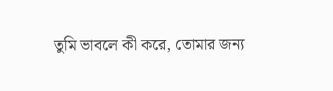তুমি ভাবলে কী করে, তোমার জন্য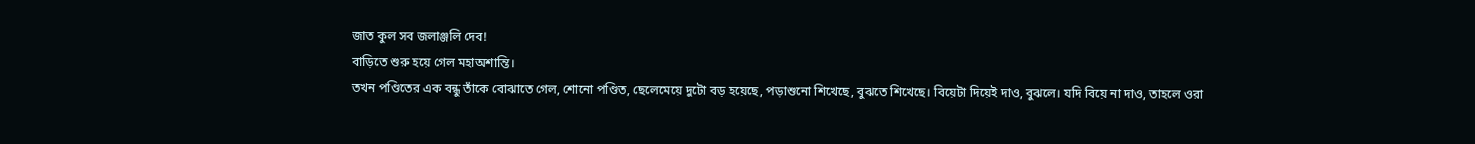জাত কুল সব জলাঞ্জলি দেব!
বাড়িতে শুরু হয়ে গেল মহাঅশান্তি।
তখন পণ্ডিতের এক বন্ধু তাঁকে বোঝাতে গেল, শোনো পণ্ডিত, ছেলেমেয়ে দুটো বড় হয়েছে, পড়াশুনো শিখেছে, বুঝতে শিখেছে। বিয়েটা দিয়েই দাও, বুঝলে। যদি বিয়ে না দাও, তাহলে ওরা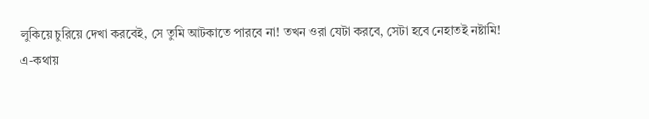লুকিয়ে চুরিয়ে দেখা করবেই, সে তুমি আটকাতে পারবে না! তখন ওরা যেটা করবে, সেটা হবে নেহাতই নষ্টামি!
এ-কথায়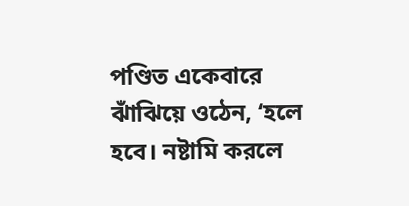পণ্ডিত একেবারে ঝাঁঝিয়ে ওঠেন, ‘হলে হবে। নষ্টামি করলে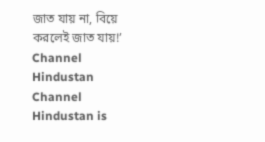জাত যায় না, বিয়ে করলেই জাত যায়!’
Channel Hindustan Channel Hindustan is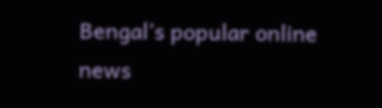Bengal’s popular online news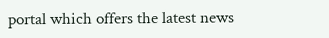portal which offers the latest news